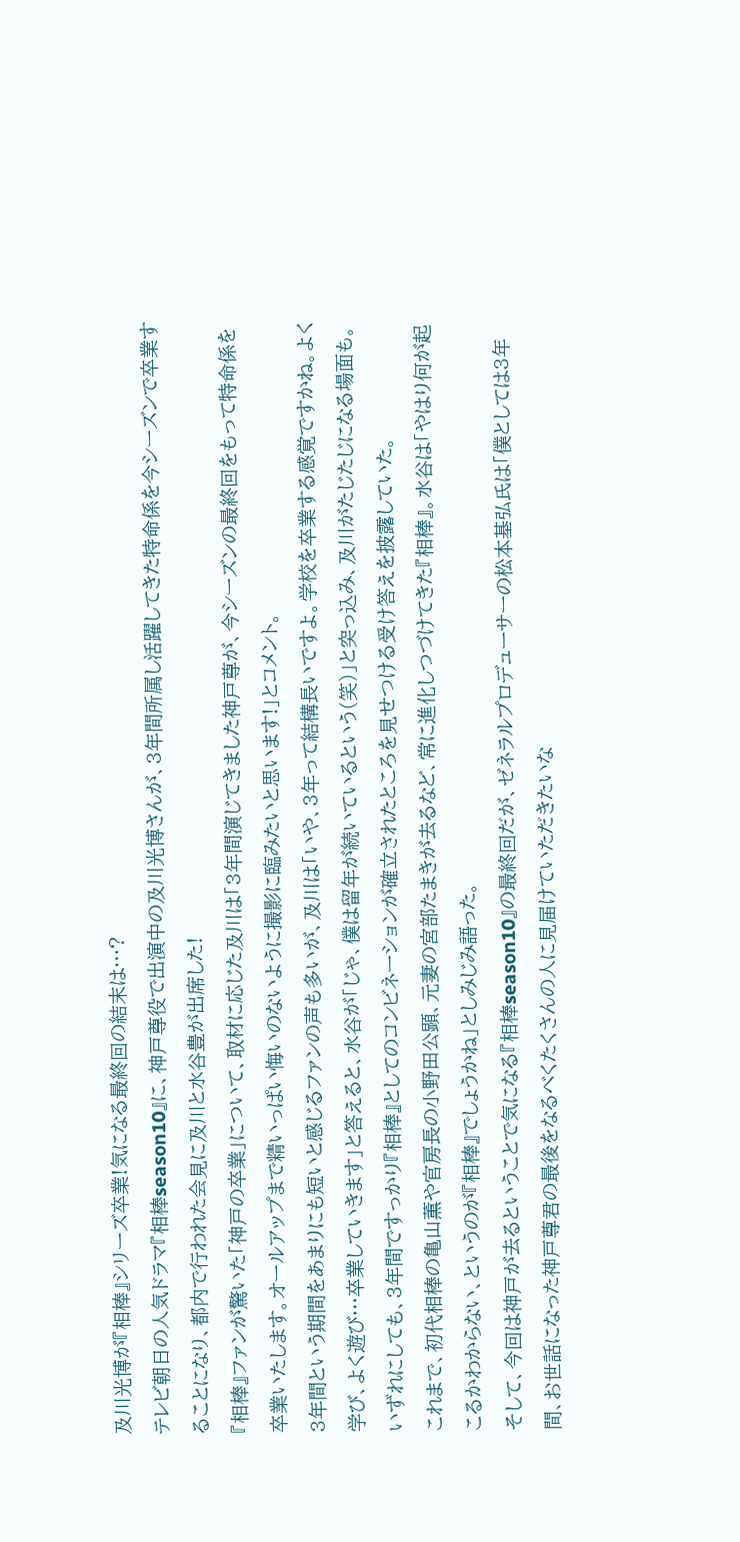及川光博が『相棒』シリーズ卒業!気になる最終回の結末は…?
テレビ朝日の人気ドラマ『相棒season10』に、神戸尊役で出演中の及川光博さんが、3年間所属し活躍してきた特命係を今シーズンで卒業することになり、都内で行われた会見に及川と水谷豊が出席した!
『相棒』ファンが驚いた「神戸の卒業」について、取材に応じた及川は「3年間演じてきました神戸尊が、今シーズンの最終回をもって特命係を卒業いたします。オールアップまで精いっぱい悔いのないように撮影に臨みたいと思います!」とコメント。
3年間という期間をあまりにも短いと感じるファンの声も多いが、及川は「いや、3年って結構長いですよ。学校を卒業する感覚ですかね。よく学び、よく遊び…卒業していきます」と答えると、水谷が「じゃ、僕は留年が続いているという(笑)」と突っ込み、及川がたじたじになる場面も。いずれにしても、3年間ですっかり『相棒』としてのコンビネーションが確立されたところを見せつける受け答えを披露していた。
これまで、初代相棒の亀山薫や官房長の小野田公顕、元妻の宮部たまきが去るなど、常に進化しつづけてきた『相棒』。水谷は「やはり何が起こるかわからない、というのが『相棒』でしょうかね」としみじみ語った。
そして、今回は神戸が去るということで気になる『相棒season10』の最終回だが、ゼネラルプロデューサーの松本基弘氏は「僕としては3年間、お世話になった神戸尊君の最後をなるべくたくさんの人に見届けていただきたいな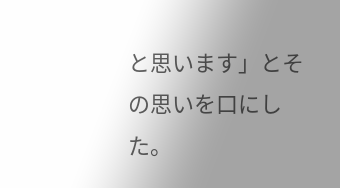と思います」とその思いを口にした。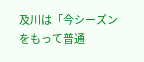及川は「今シーズンをもって普通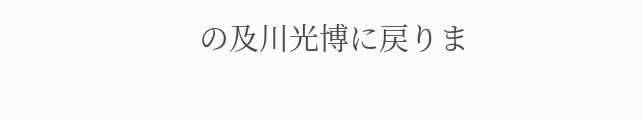の及川光博に戻りま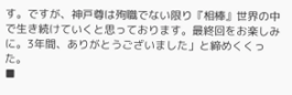す。ですが、神戸尊は殉職でない限り『相棒』世界の中で生き続けていくと思っております。最終回をお楽しみに。3年間、ありがとうございました」と締めくくった。
■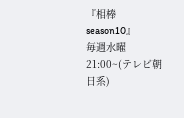『相棒 season10』
毎週水曜 21:00~(テレビ朝日系)